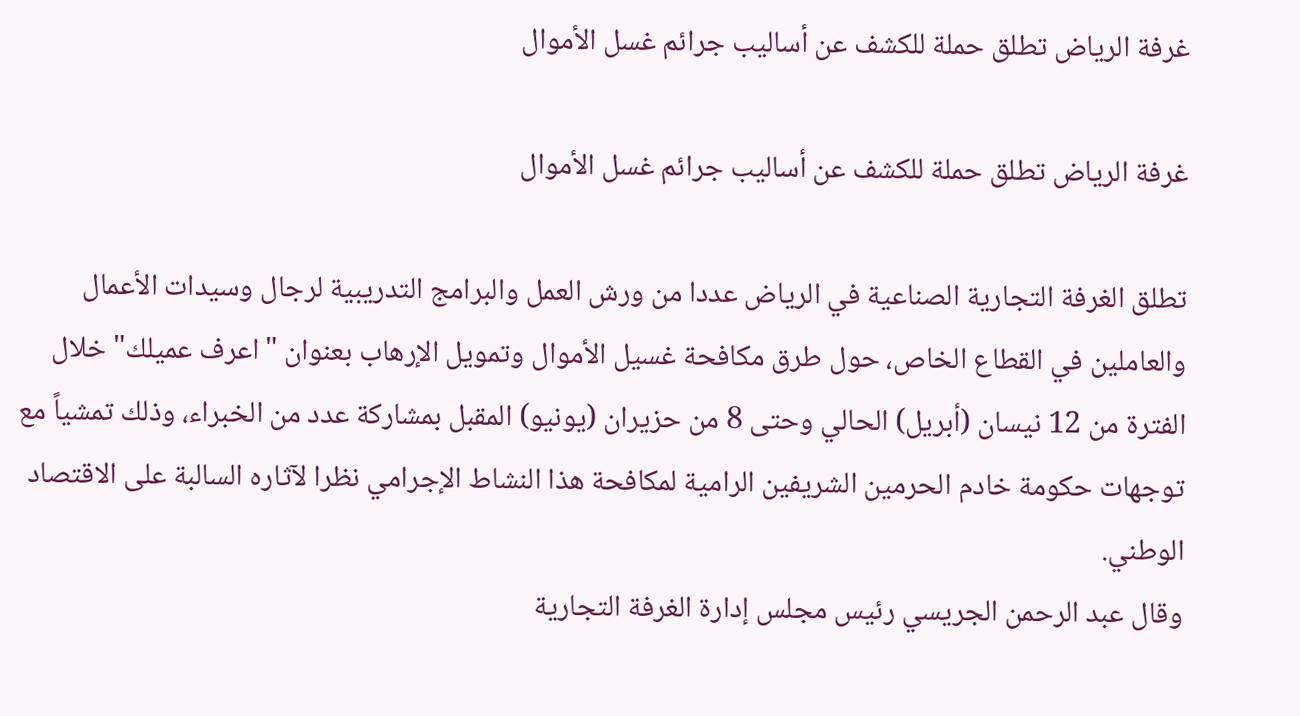غرفة الرياض تطلق حملة للكشف عن أساليب جرائم غسل الأموال

غرفة الرياض تطلق حملة للكشف عن أساليب جرائم غسل الأموال

تطلق الغرفة التجارية الصناعية في الرياض عددا من ورش العمل والبرامج التدريبية لرجال وسيدات الأعمال والعاملين في القطاع الخاص، حول طرق مكافحة غسيل الأموال وتمويل الإرهاب بعنوان "اعرف عميلك" خلال الفترة من 12 نيسان (أبريل) الحالي وحتى 8 من حزيران (يونيو) المقبل بمشاركة عدد من الخبراء، وذلك تمشياً مع توجهات حكومة خادم الحرمين الشريفين الرامية لمكافحة هذا النشاط الإجرامي نظرا لآثاره السالبة على الاقتصاد الوطني.
وقال عبد الرحمن الجريسي رئيس مجلس إدارة الغرفة التجارية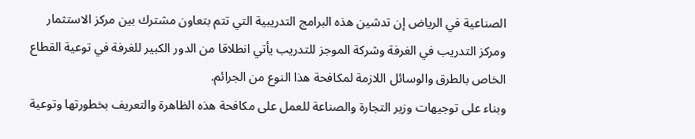الصناعية في الرياض إن تدشين هذه البرامج التدريبية التي تتم بتعاون مشترك بين مركز الاستثمار ومركز التدريب في الغرفة وشركة الموجز للتدريب يأتي انطلاقا من الدور الكبير للغرفة في توعية القطاع الخاص بالطرق والوسائل اللازمة لمكافحة هذا النوع من الجرائم.
وبناء على توجيهات وزير التجارة والصناعة للعمل على مكافحة هذه الظاهرة والتعريف بخطورتها وتوعية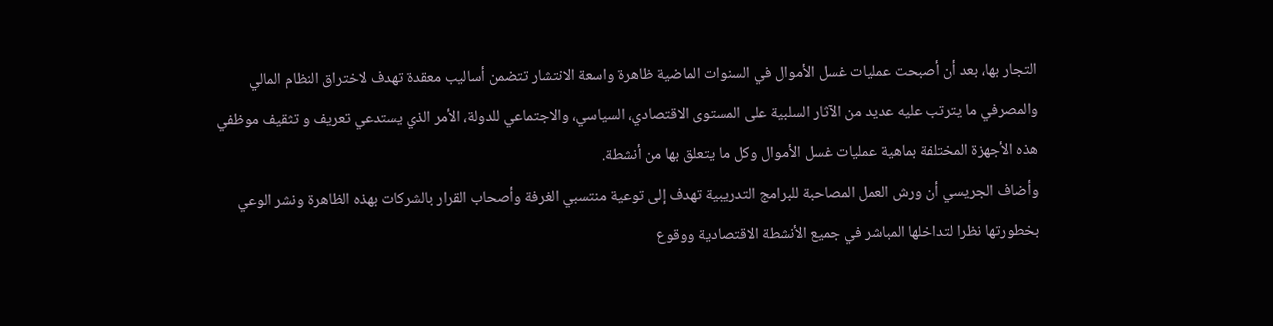التجار بها، بعد أن أصبحت عمليات غسل الأموال في السنوات الماضية ظاهرة واسعة الانتشار تتضمن أساليب معقدة تهدف لاختراق النظام المالي والمصرفي ما يترتب عليه عديد من الآثار السلبية على المستوى الاقتصادي، السياسي، والاجتماعي للدولة، الأمر الذي يستدعي تعريف و تثقيف موظفي هذه الأجهزة المختلفة بماهية عمليات غسل الأموال وكل ما يتعلق بها من أنشطة.
وأضاف الجريسي أن ورش العمل المصاحبة للبرامج التدريبية تهدف إلى توعية منتسبي الغرفة وأصحاب القرار بالشركات بهذه الظاهرة ونشر الوعي بخطورتها نظرا لتداخلها المباشر في جميع الأنشطة الاقتصادية ووقوع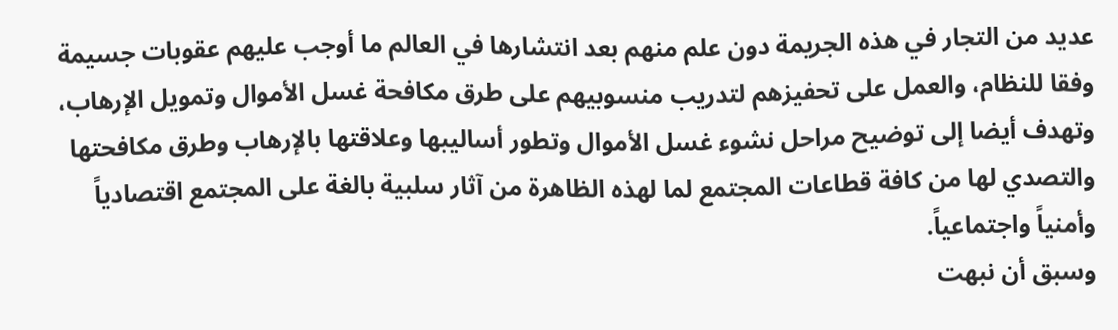عديد من التجار في هذه الجريمة دون علم منهم بعد انتشارها في العالم ما أوجب عليهم عقوبات جسيمة وفقا للنظام، والعمل على تحفيزهم لتدريب منسوبيهم على طرق مكافحة غسل الأموال وتمويل الإرهاب، وتهدف أيضا إلى توضيح مراحل نشوء غسل الأموال وتطور أساليبها وعلاقتها بالإرهاب وطرق مكافحتها والتصدي لها من كافة قطاعات المجتمع لما لهذه الظاهرة من آثار سلبية بالغة على المجتمع اقتصادياً وأمنياً واجتماعياً.
وسبق أن نبهت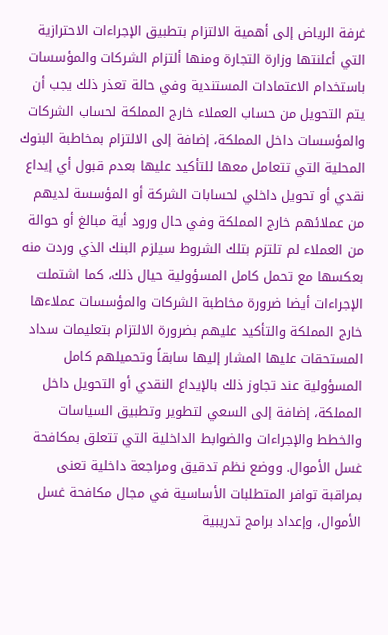غرفة الرياض إلى أهمية الالتزام بتطبيق الإجراءات الاحترازية التي أعلنتها وزارة التجارة ومنها ألتزام الشركات والمؤسسات باستخدام الاعتمادات المستندية وفي حالة تعذر ذلك يجب أن يتم التحويل من حساب العملاء خارج المملكة لحساب الشركات والمؤسسات داخل المملكة، إضافة إلى الالتزام بمخاطبة البنوك المحلية التي تتعامل معها للتأكيد عليها بعدم قبول أي إيداع نقدي أو تحويل داخلي لحسابات الشركة أو المؤسسة لديهم من عملائهم خارج المملكة وفي حال ورود أية مبالغ أو حوالة من العملاء لم تلتزم بتلك الشروط سيلزم البنك الذي وردت منه بعكسها مع تحمل كامل المسؤولية حيال ذلك، كما اشتملت الإجراءات أيضا ضرورة مخاطبة الشركات والمؤسسات عملاءها خارج المملكة والتأكيد عليهم بضرورة الالتزام بتعليمات سداد المستحقات عليها المشار إليها سابقاً وتحميلهم كامل المسؤولية عند تجاوز ذلك بالإيداع النقدي أو التحويل داخل المملكة، إضافة إلى السعي لتطوير وتطبيق السياسات والخطط والإجراءات والضوابط الداخلية التي تتعلق بمكافحة غسل الأموال. ووضع نظم تدقيق ومراجعة داخلية تعنى بمراقبة توافر المتطلبات الأساسية في مجال مكافحة غسل الأموال، وإعداد برامج تدريبية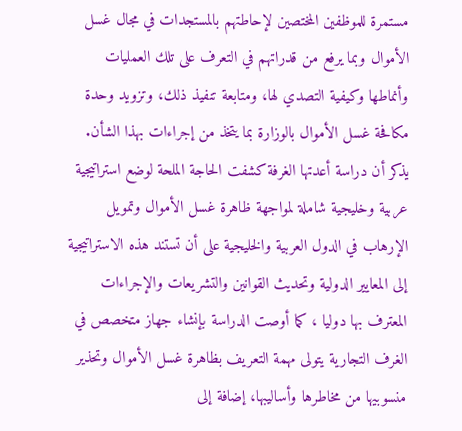مستمرة للموظفين المختصين لإحاطتهم بالمستجدات في مجال غسل الأموال وبما يرفع من قدراتهم في التعرف على تلك العمليات وأنماطها وكيفية التصدي لها، ومتابعة تنفيذ ذلك، وتزويد وحدة مكافحة غسل الأموال بالوزارة بما يتخذ من إجراءات بهذا الشأن.
يذكر أن دراسة أعدتها الغرفة كشفت الحاجة الملحة لوضع استراتيجية عربية وخليجية شاملة لمواجهة ظاهرة غسل الأموال وتمويل الإرهاب في الدول العربية والخليجية على أن تستند هذه الاستراتيجية إلى المعايير الدولية وتحديث القوانين والتشريعات والإجراءات المعترف بها دوليا ، كما أوصت الدراسة بإنشاء جهاز متخصص في الغرف التجارية يتولى مهمة التعريف بظاهرة غسل الأموال وتحذير منسوبيها من مخاطرها وأساليبها، إضافة إلى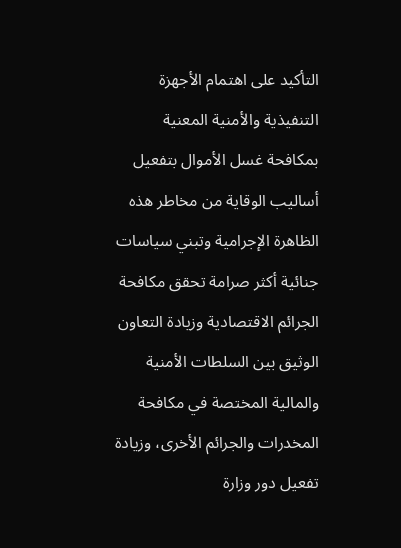التأكيد على اهتمام الأجهزة التنفيذية والأمنية المعنية بمكافحة غسل الأموال بتفعيل أساليب الوقاية من مخاطر هذه الظاهرة الإجرامية وتبني سياسات جنائية أكثر صرامة تحقق مكافحة الجرائم الاقتصادية وزيادة التعاون الوثيق بين السلطات الأمنية والمالية المختصة في مكافحة المخدرات والجرائم الأخرى، وزيادة تفعيل دور وزارة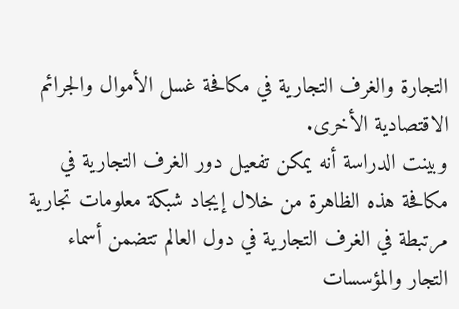التجارة والغرف التجارية في مكافحة غسل الأموال والجرائم الاقتصادية الأخرى.
وبينت الدراسة أنه يمكن تفعيل دور الغرف التجارية في مكافحة هذه الظاهرة من خلال إيجاد شبكة معلومات تجارية مرتبطة في الغرف التجارية في دول العالم تتضمن أسماء التجار والمؤسسات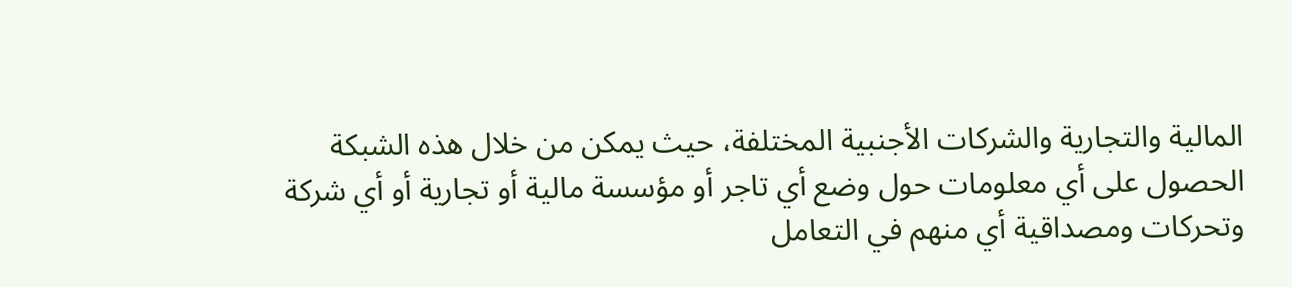المالية والتجارية والشركات الأجنبية المختلفة، حيث يمكن من خلال هذه الشبكة الحصول على أي معلومات حول وضع أي تاجر أو مؤسسة مالية أو تجارية أو أي شركة وتحركات ومصداقية أي منهم في التعامل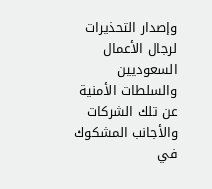وإصدار التحذيرات لرجال الأعمال السعوديين والسلطات الأمنية عن تلك الشركات والأجانب المشكوك في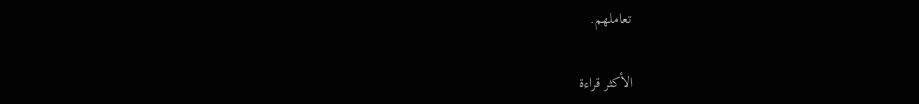تعاملهم.

الأكثر قراءة